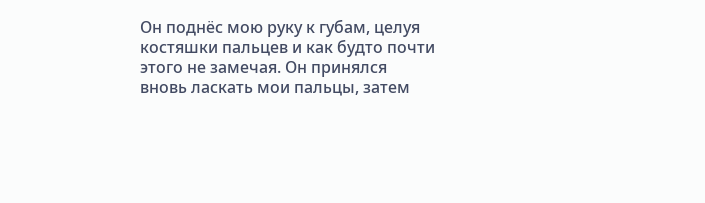Он поднёс мою руку к губам, целуя костяшки пальцев и как будто почти этого не замечая. Он принялся вновь ласкать мои пальцы, затем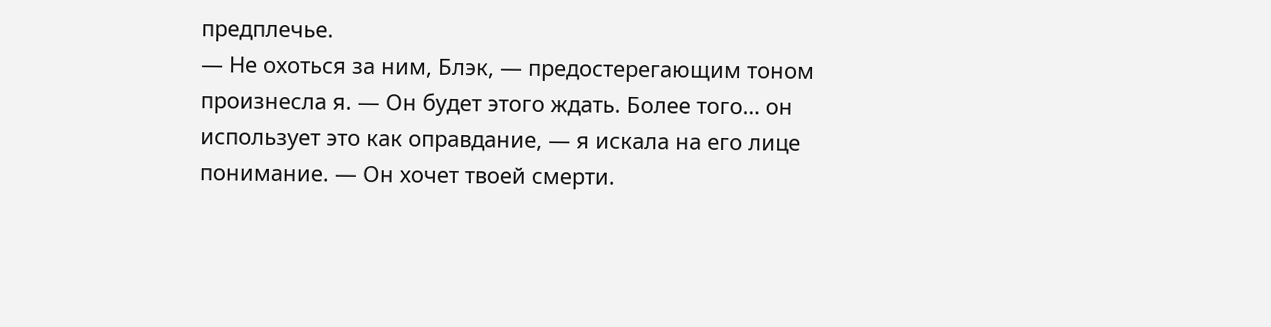предплечье.
— Не охоться за ним, Блэк, — предостерегающим тоном произнесла я. — Он будет этого ждать. Более того… он использует это как оправдание, — я искала на его лице понимание. — Он хочет твоей смерти.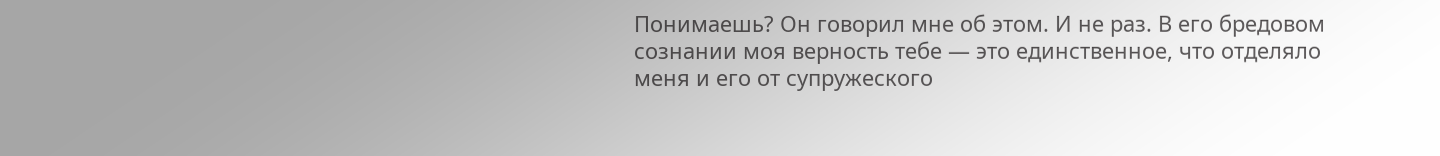Понимаешь? Он говорил мне об этом. И не раз. В его бредовом сознании моя верность тебе — это единственное, что отделяло меня и его от супружеского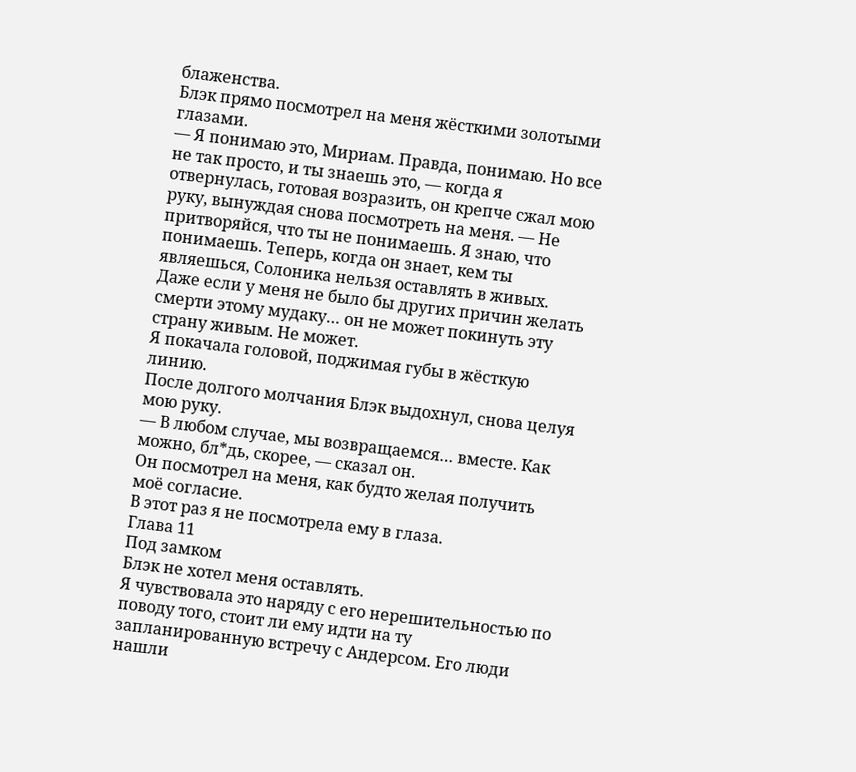блаженства.
Блэк прямо посмотрел на меня жёсткими золотыми глазами.
— Я понимаю это, Мириам. Правда, понимаю. Но все не так просто, и ты знаешь это, — когда я отвернулась, готовая возразить, он крепче сжал мою руку, вынуждая снова посмотреть на меня. — Не притворяйся, что ты не понимаешь. Я знаю, что понимаешь. Теперь, когда он знает, кем ты являешься, Солоника нельзя оставлять в живых. Даже если у меня не было бы других причин желать смерти этому мудаку… он не может покинуть эту страну живым. Не может.
Я покачала головой, поджимая губы в жёсткую линию.
После долгого молчания Блэк выдохнул, снова целуя мою руку.
— В любом случае, мы возвращаемся… вместе. Как можно, бл*дь, скорее, — сказал он.
Он посмотрел на меня, как будто желая получить моё согласие.
В этот раз я не посмотрела ему в глаза.
Глава 11
Под замком
Блэк не хотел меня оставлять.
Я чувствовала это наряду с его нерешительностью по поводу того, стоит ли ему идти на ту запланированную встречу с Андерсом. Его люди нашли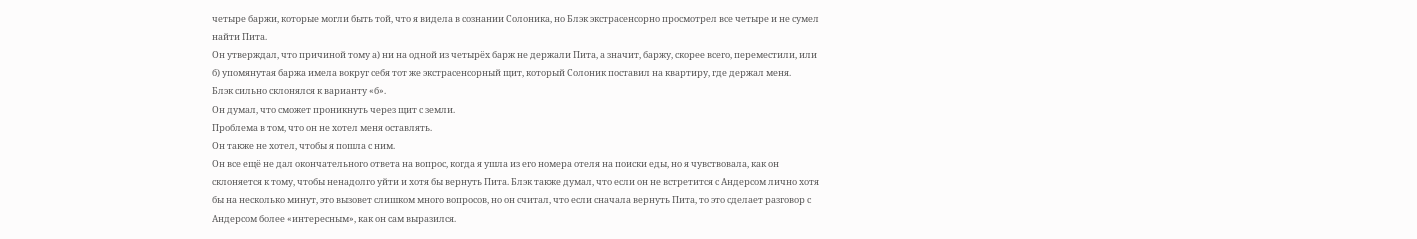четыре баржи, которые могли быть той, что я видела в сознании Солоника, но Блэк экстрасенсорно просмотрел все четыре и не сумел найти Пита.
Он утверждал, что причиной тому а) ни на одной из четырёх барж не держали Пита, а значит, баржу, скорее всего, переместили, или б) упомянутая баржа имела вокруг себя тот же экстрасенсорный щит, который Солоник поставил на квартиру, где держал меня.
Блэк сильно склонялся к варианту «б».
Он думал, что сможет проникнуть через щит с земли.
Проблема в том, что он не хотел меня оставлять.
Он также не хотел, чтобы я пошла с ним.
Он все ещё не дал окончательного ответа на вопрос, когда я ушла из его номера отеля на поиски еды, но я чувствовала, как он склоняется к тому, чтобы ненадолго уйти и хотя бы вернуть Пита. Блэк также думал, что если он не встретится с Андерсом лично хотя бы на несколько минут, это вызовет слишком много вопросов, но он считал, что если сначала вернуть Пита, то это сделает разговор с Андерсом более «интересным», как он сам выразился.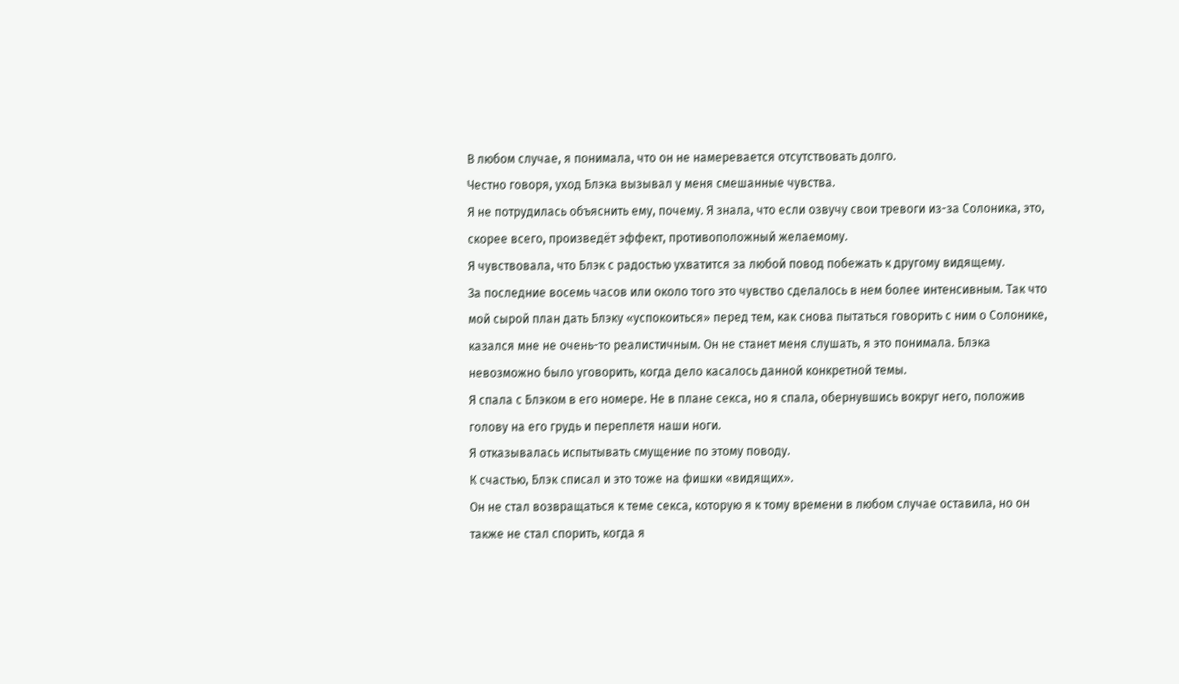В любом случае, я понимала, что он не намеревается отсутствовать долго.
Честно говоря, уход Блэка вызывал у меня смешанные чувства.
Я не потрудилась объяснить ему, почему. Я знала, что если озвучу свои тревоги из-за Солоника, это, скорее всего, произведёт эффект, противоположный желаемому.
Я чувствовала, что Блэк с радостью ухватится за любой повод побежать к другому видящему.
За последние восемь часов или около того это чувство сделалось в нем более интенсивным. Так что мой сырой план дать Блэку «успокоиться» перед тем, как снова пытаться говорить с ним о Солонике, казался мне не очень-то реалистичным. Он не станет меня слушать, я это понимала. Блэка невозможно было уговорить, когда дело касалось данной конкретной темы.
Я спала с Блэком в его номере. Не в плане секса, но я спала, обернувшись вокруг него, положив голову на его грудь и переплетя наши ноги.
Я отказывалась испытывать смущение по этому поводу.
К счастью, Блэк списал и это тоже на фишки «видящих».
Он не стал возвращаться к теме секса, которую я к тому времени в любом случае оставила, но он также не стал спорить, когда я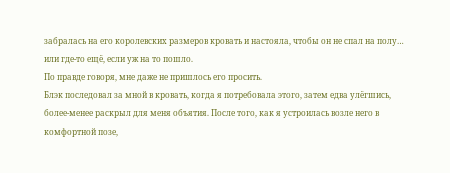забралась на его королевских размеров кровать и настояла, чтобы он не спал на полу… или где-то ещё, если уж на то пошло.
По правде говоря, мне даже не пришлось его просить.
Блэк последовал за мной в кровать, когда я потребовала этого, затем едва улёгшись, более-менее раскрыл для меня объятия. После того, как я устроилась возле него в комфортной позе,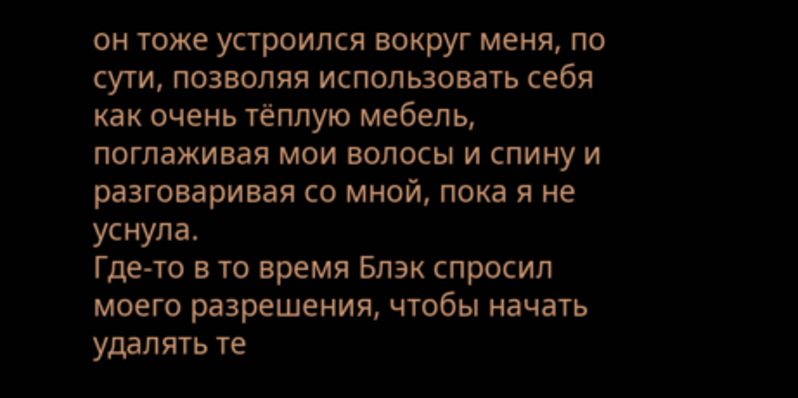он тоже устроился вокруг меня, по сути, позволяя использовать себя как очень тёплую мебель, поглаживая мои волосы и спину и разговаривая со мной, пока я не уснула.
Где-то в то время Блэк спросил моего разрешения, чтобы начать удалять те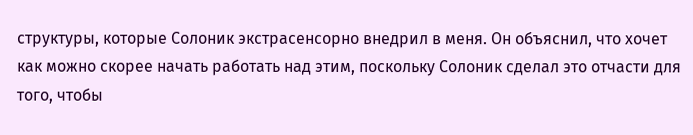структуры, которые Солоник экстрасенсорно внедрил в меня. Он объяснил, что хочет как можно скорее начать работать над этим, поскольку Солоник сделал это отчасти для того, чтобы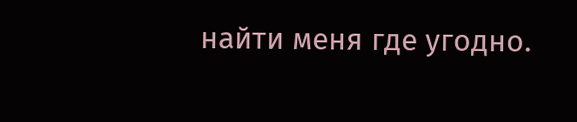найти меня где угодно.